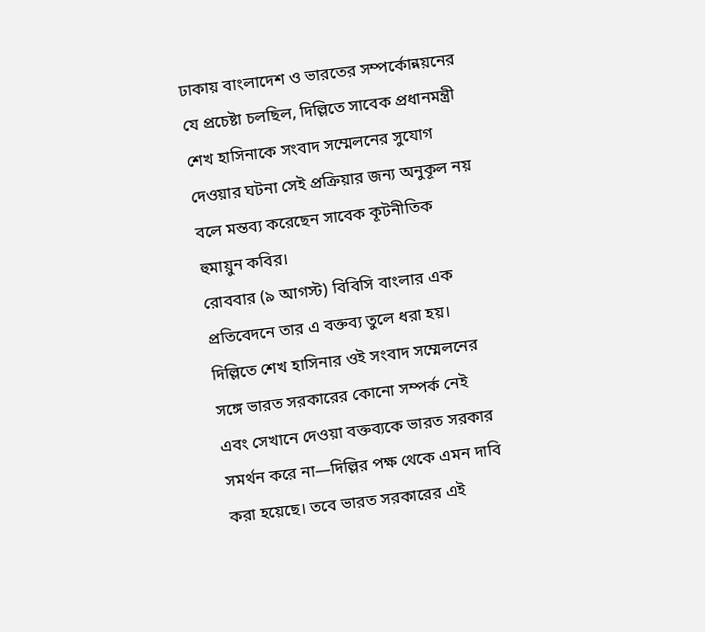ঢাকায় বাংলাদেশ ও ভারতের সম্পর্কোন্নয়নের যে প্রচেষ্টা চলছিল, দিল্লিতে সাবেক প্রধানমন্ত্রী শেখ হাসিনাকে সংবাদ সম্মেলনের সুযোগ দেওয়ার ঘটনা সেই প্রক্রিয়ার জন্য অনুকূল নয় বলে মন্তব্য করেছেন সাবেক কূটনীতিক হুমায়ুন কবির।
রোববার (৯ আগস্ট) বিবিসি বাংলার এক প্রতিবেদনে তার এ বক্তব্য তুলে ধরা হয়।
দিল্লিতে শেখ হাসিনার ওই সংবাদ সম্মেলনের সঙ্গে ভারত সরকারের কোনো সম্পর্ক নেই এবং সেখানে দেওয়া বক্তব্যকে ভারত সরকার সমর্থন করে না—দিল্লির পক্ষ থেকে এমন দাবি করা হয়েছে। তবে ভারত সরকারের এই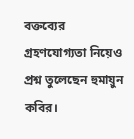বক্তব্যের গ্রহণযোগ্যতা নিয়েও প্রশ্ন তুলেছেন হুমায়ুন কবির।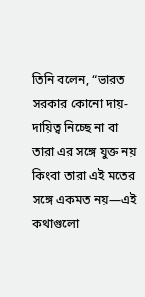তিনি বলেন, “ভারত সরকার কোনো দায়-দায়িত্ব নিচ্ছে না বা তারা এর সঙ্গে যুক্ত নয় কিংবা তারা এই মতের সঙ্গে একমত নয়—এই কথাগুলো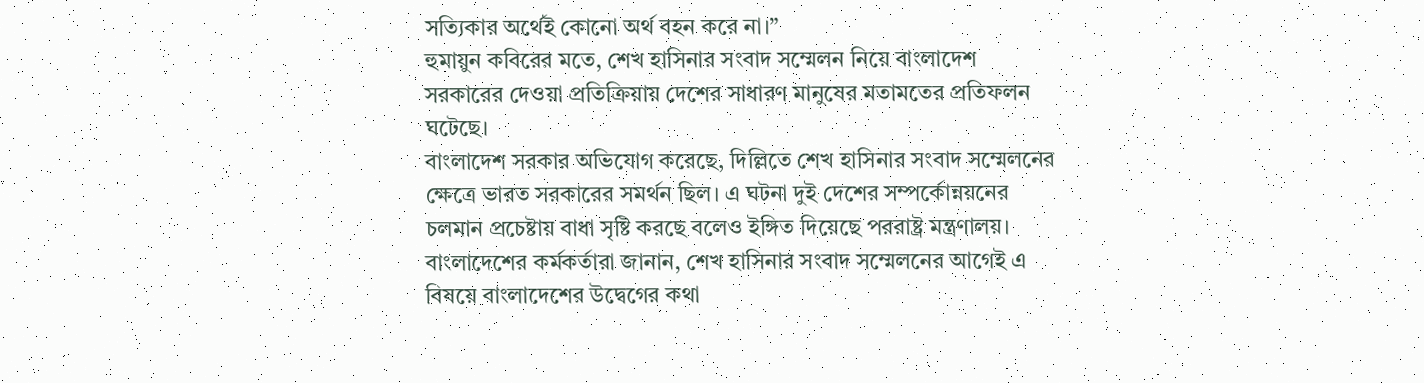সত্যিকার অর্থেই কোনো অর্থ বহন করে না।”
হুমায়ুন কবিরের মতে, শেখ হাসিনার সংবাদ সম্মেলন নিয়ে বাংলাদেশ সরকারের দেওয়া প্রতিক্রিয়ায় দেশের সাধারণ মানুষের মতামতের প্রতিফলন ঘটেছে।
বাংলাদেশ সরকার অভিযোগ করেছে, দিল্লিতে শেখ হাসিনার সংবাদ সম্মেলনের ক্ষেত্রে ভারত সরকারের সমর্থন ছিল। এ ঘটনা দুই দেশের সম্পর্কোন্নয়নের চলমান প্রচেষ্টায় বাধা সৃষ্টি করছে বলেও ইঙ্গিত দিয়েছে পররাষ্ট্র মন্ত্রণালয়।
বাংলাদেশের কর্মকর্তারা জানান, শেখ হাসিনার সংবাদ সম্মেলনের আগেই এ বিষয়ে বাংলাদেশের উদ্বেগের কথা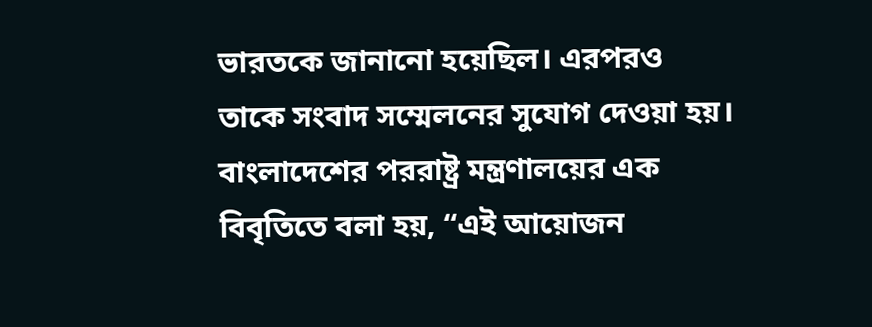ভারতকে জানানো হয়েছিল। এরপরও তাকে সংবাদ সম্মেলনের সুযোগ দেওয়া হয়।
বাংলাদেশের পররাষ্ট্র মন্ত্রণালয়ের এক বিবৃতিতে বলা হয়, “এই আয়োজন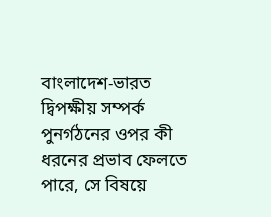বাংলাদেশ-ভারত দ্বিপক্ষীয় সম্পর্ক পুনর্গঠনের ওপর কী ধরনের প্রভাব ফেলতে পারে, সে বিষয়ে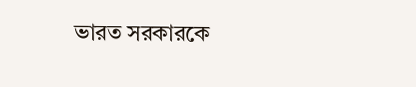ভারত সরকারকে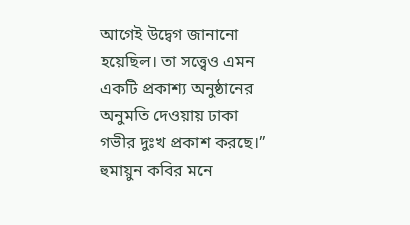আগেই উদ্বেগ জানানো হয়েছিল। তা সত্ত্বেও এমন একটি প্রকাশ্য অনুষ্ঠানের অনুমতি দেওয়ায় ঢাকা গভীর দুঃখ প্রকাশ করছে।”
হুমায়ুন কবির মনে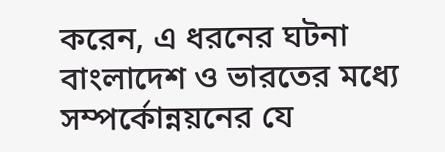করেন, এ ধরনের ঘটনা বাংলাদেশ ও ভারতের মধ্যে সম্পর্কোন্নয়নের যে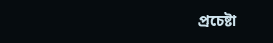প্রচেষ্টা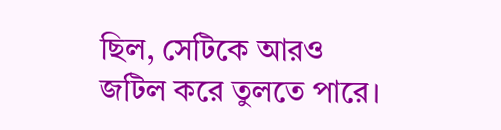ছিল, সেটিকে আরও জটিল করে তুলতে পারে।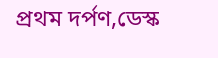প্রথম দর্পণ,ডেস্ক